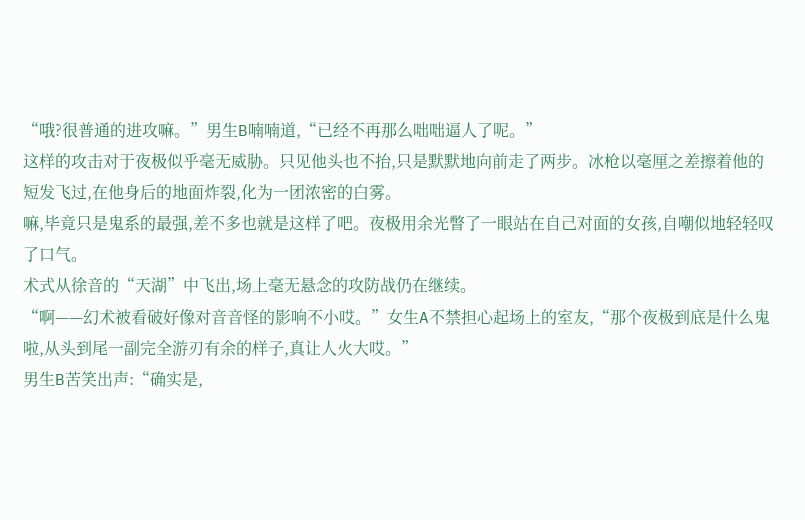“哦?很普通的进攻嘛。”男生B喃喃道,“已经不再那么咄咄逼人了呢。”
这样的攻击对于夜极似乎毫无威胁。只见他头也不抬,只是默默地向前走了两步。冰枪以毫厘之差擦着他的短发飞过,在他身后的地面炸裂,化为一团浓密的白雾。
嘛,毕竟只是鬼系的最强,差不多也就是这样了吧。夜极用余光瞥了一眼站在自己对面的女孩,自嘲似地轻轻叹了口气。
术式从徐音的“天湖”中飞出,场上毫无悬念的攻防战仍在继续。
“啊——幻术被看破好像对音音怪的影响不小哎。”女生A不禁担心起场上的室友,“那个夜极到底是什么鬼啦,从头到尾一副完全游刃有余的样子,真让人火大哎。”
男生B苦笑出声:“确实是,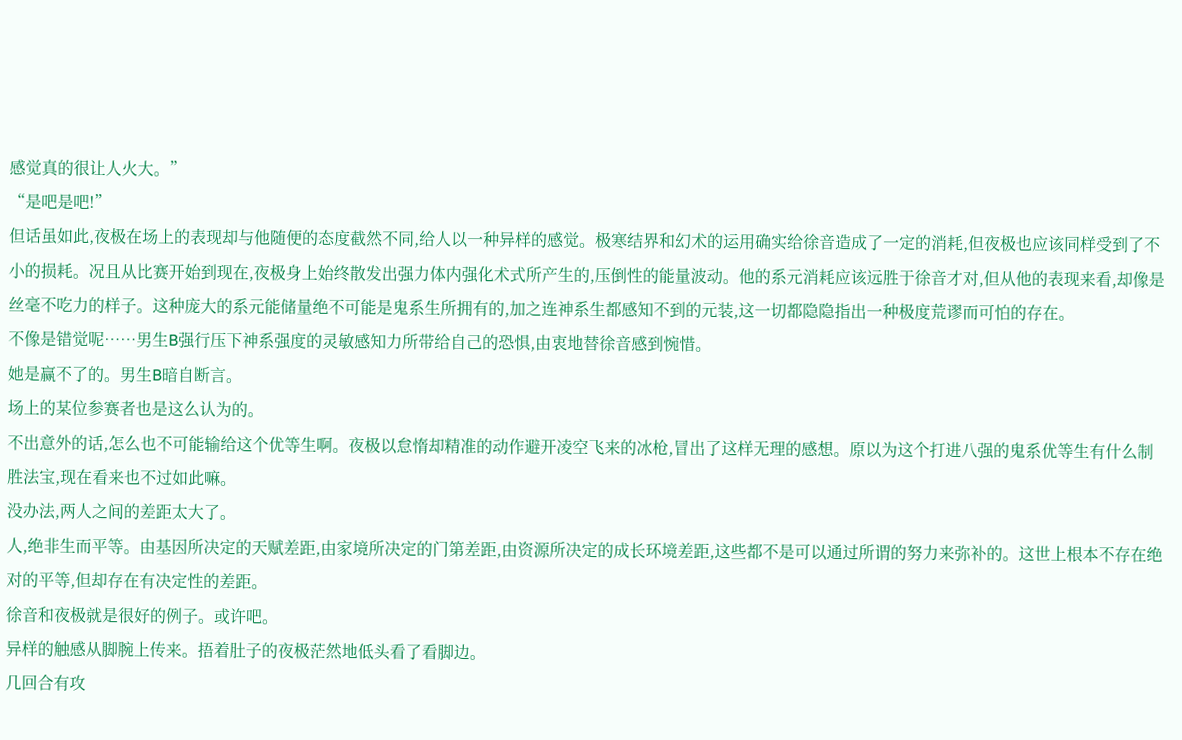感觉真的很让人火大。”
“是吧是吧!”
但话虽如此,夜极在场上的表现却与他随便的态度截然不同,给人以一种异样的感觉。极寒结界和幻术的运用确实给徐音造成了一定的消耗,但夜极也应该同样受到了不小的损耗。况且从比赛开始到现在,夜极身上始终散发出强力体内强化术式所产生的,压倒性的能量波动。他的系元消耗应该远胜于徐音才对,但从他的表现来看,却像是丝毫不吃力的样子。这种庞大的系元能储量绝不可能是鬼系生所拥有的,加之连神系生都感知不到的元装,这一切都隐隐指出一种极度荒谬而可怕的存在。
不像是错觉呢……男生B强行压下神系强度的灵敏感知力所带给自己的恐惧,由衷地替徐音感到惋惜。
她是赢不了的。男生B暗自断言。
场上的某位参赛者也是这么认为的。
不出意外的话,怎么也不可能输给这个优等生啊。夜极以怠惰却精准的动作避开凌空飞来的冰枪,冒出了这样无理的感想。原以为这个打进八强的鬼系优等生有什么制胜法宝,现在看来也不过如此嘛。
没办法,两人之间的差距太大了。
人,绝非生而平等。由基因所决定的天赋差距,由家境所决定的门第差距,由资源所决定的成长环境差距,这些都不是可以通过所谓的努力来弥补的。这世上根本不存在绝对的平等,但却存在有决定性的差距。
徐音和夜极就是很好的例子。或许吧。
异样的触感从脚腕上传来。捂着肚子的夜极茫然地低头看了看脚边。
几回合有攻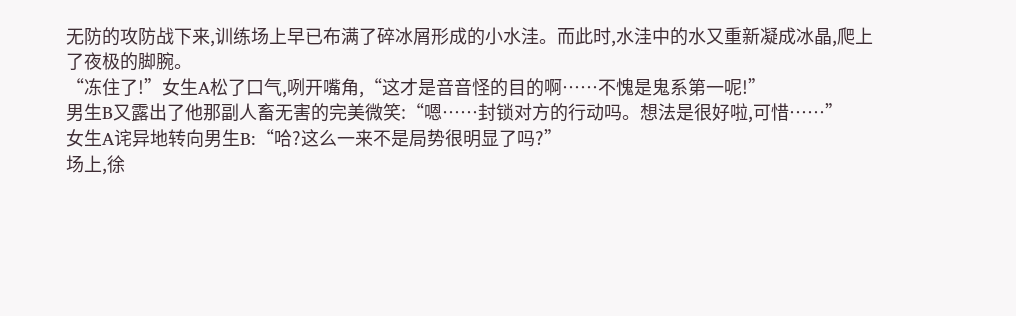无防的攻防战下来,训练场上早已布满了碎冰屑形成的小水洼。而此时,水洼中的水又重新凝成冰晶,爬上了夜极的脚腕。
“冻住了!”女生A松了口气,咧开嘴角,“这才是音音怪的目的啊……不愧是鬼系第一呢!”
男生B又露出了他那副人畜无害的完美微笑:“嗯……封锁对方的行动吗。想法是很好啦,可惜……”
女生A诧异地转向男生B:“哈?这么一来不是局势很明显了吗?”
场上,徐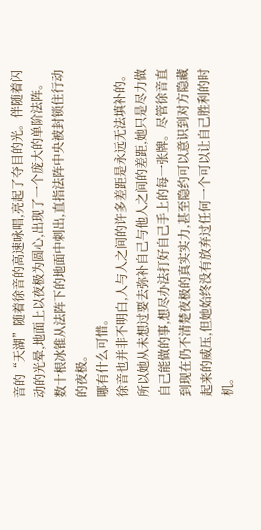音的“天湖”随着徐音的高速咏唱,亮起了夺目的光。伴随着闪动的光晕,地面上以夜极为圆心,出现了一个庞大的单阶法阵。数十根冰锥从法阵下的地面中刺出,直指法阵中央被封锁住行动的夜极。
哪有什么可惜。
徐音也并非不明白,人与人之间的许多差距是永远无法填补的。所以她从未想过要去弥补自己与他人之间的差距,她只是尽力做自己能做的事,想尽办法打好自己手上的每一张牌。尽管徐音直到现在仍不清楚夜极的真实实力,甚至隐约可以意识到对方隐藏起来的威压,但她始终没有放弃过任何一个可以让自己胜利的时机。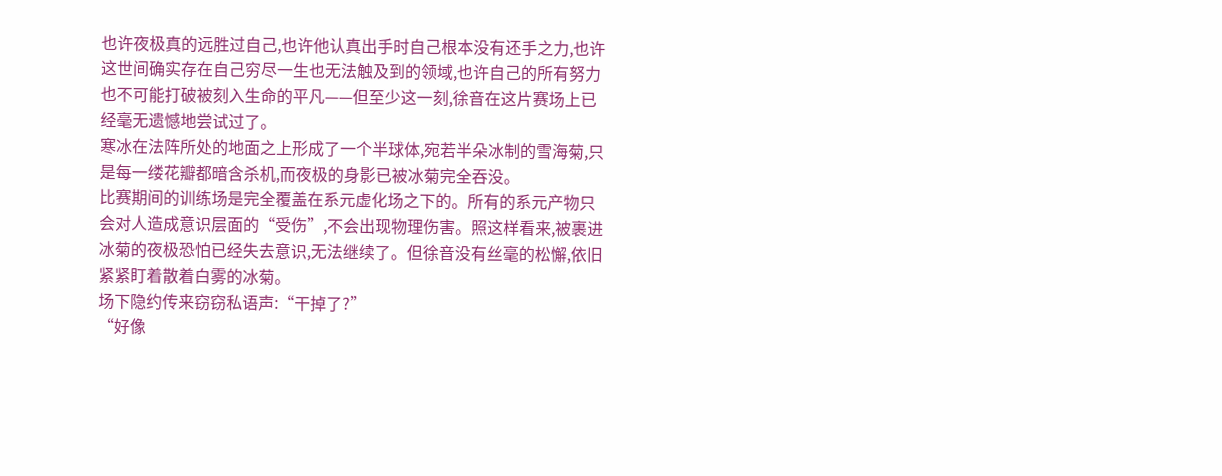也许夜极真的远胜过自己,也许他认真出手时自己根本没有还手之力,也许这世间确实存在自己穷尽一生也无法触及到的领域,也许自己的所有努力也不可能打破被刻入生命的平凡——但至少这一刻,徐音在这片赛场上已经毫无遗憾地尝试过了。
寒冰在法阵所处的地面之上形成了一个半球体,宛若半朵冰制的雪海菊,只是每一缕花瓣都暗含杀机,而夜极的身影已被冰菊完全吞没。
比赛期间的训练场是完全覆盖在系元虚化场之下的。所有的系元产物只会对人造成意识层面的“受伤”,不会出现物理伤害。照这样看来,被裹进冰菊的夜极恐怕已经失去意识,无法继续了。但徐音没有丝毫的松懈,依旧紧紧盯着散着白雾的冰菊。
场下隐约传来窃窃私语声:“干掉了?”
“好像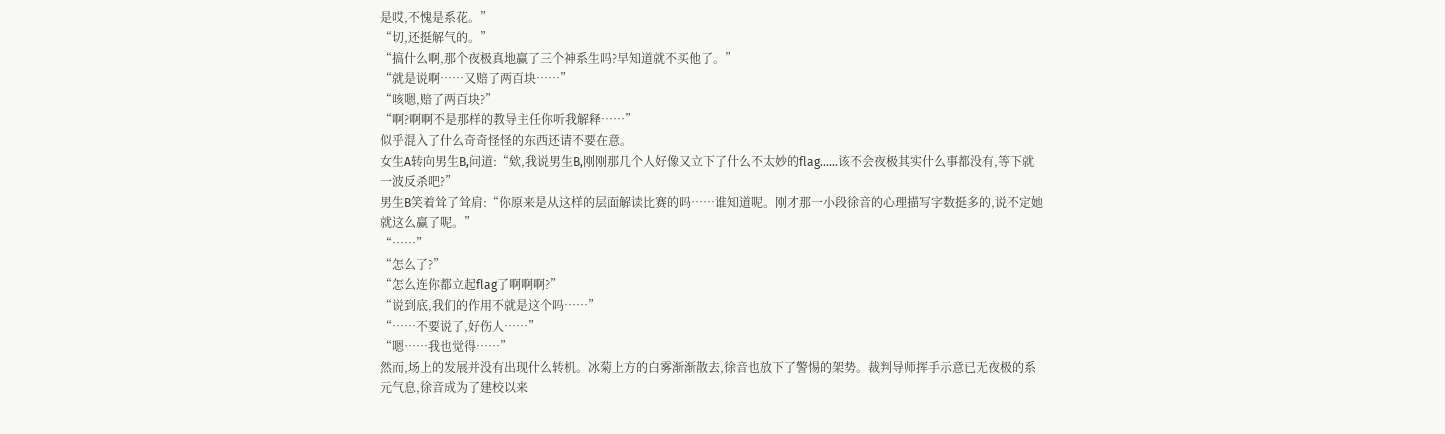是哎,不愧是系花。”
“切,还挺解气的。”
“搞什么啊,那个夜极真地赢了三个神系生吗?早知道就不买他了。”
“就是说啊……又赔了两百块……”
“咳嗯,赔了两百块?”
“啊?啊啊不是那样的教导主任你听我解释……”
似乎混入了什么奇奇怪怪的东西还请不要在意。
女生A转向男生B,问道:“欸,我说男生B,刚刚那几个人好像又立下了什么不太妙的flag……该不会夜极其实什么事都没有,等下就一波反杀吧?”
男生B笑着耸了耸肩:“你原来是从这样的层面解读比赛的吗……谁知道呢。刚才那一小段徐音的心理描写字数挺多的,说不定她就这么赢了呢。”
“……”
“怎么了?”
“怎么连你都立起flag了啊啊啊?”
“说到底,我们的作用不就是这个吗……”
“……不要说了,好伤人……”
“嗯……我也觉得……”
然而,场上的发展并没有出现什么转机。冰菊上方的白雾渐渐散去,徐音也放下了警惕的架势。裁判导师挥手示意已无夜极的系元气息,徐音成为了建校以来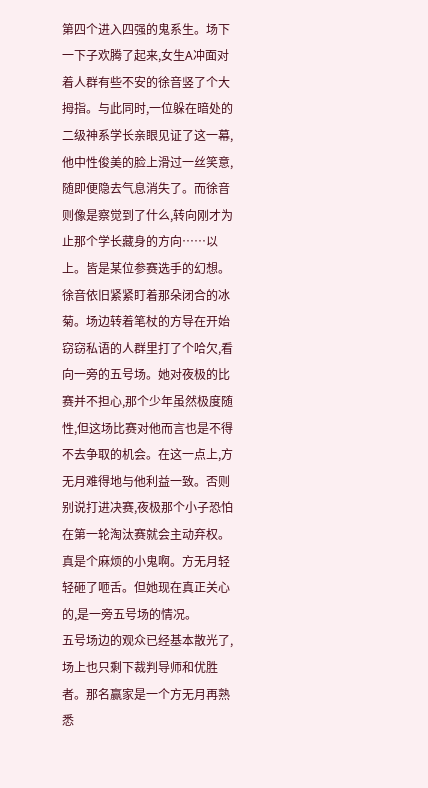第四个进入四强的鬼系生。场下一下子欢腾了起来,女生A冲面对着人群有些不安的徐音竖了个大拇指。与此同时,一位躲在暗处的二级神系学长亲眼见证了这一幕,他中性俊美的脸上滑过一丝笑意,随即便隐去气息消失了。而徐音则像是察觉到了什么,转向刚才为止那个学长藏身的方向……以上。皆是某位参赛选手的幻想。
徐音依旧紧紧盯着那朵闭合的冰菊。场边转着笔杖的方导在开始窃窃私语的人群里打了个哈欠,看向一旁的五号场。她对夜极的比赛并不担心,那个少年虽然极度随性,但这场比赛对他而言也是不得不去争取的机会。在这一点上,方无月难得地与他利益一致。否则别说打进决赛,夜极那个小子恐怕在第一轮淘汰赛就会主动弃权。
真是个麻烦的小鬼啊。方无月轻轻砸了咂舌。但她现在真正关心的,是一旁五号场的情况。
五号场边的观众已经基本散光了,场上也只剩下裁判导师和优胜者。那名赢家是一个方无月再熟悉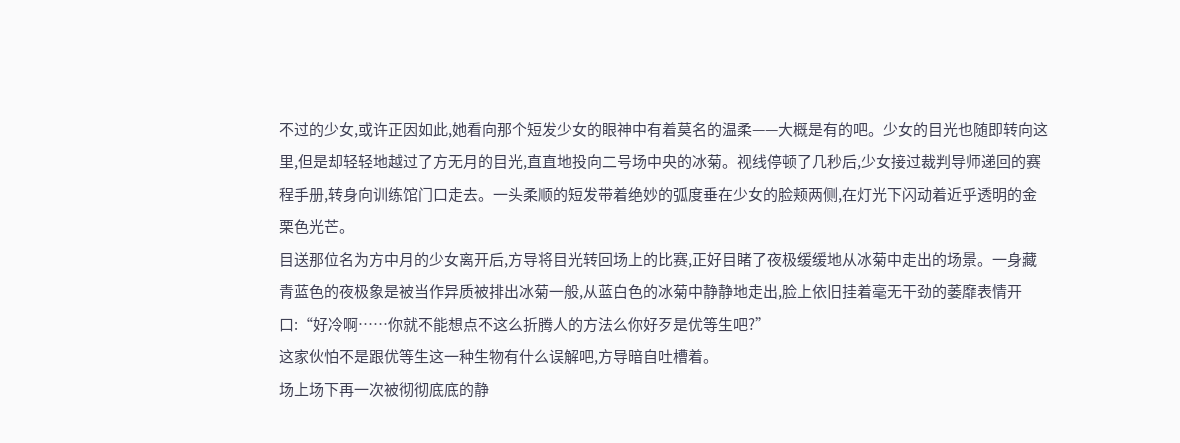不过的少女,或许正因如此,她看向那个短发少女的眼神中有着莫名的温柔——大概是有的吧。少女的目光也随即转向这里,但是却轻轻地越过了方无月的目光,直直地投向二号场中央的冰菊。视线停顿了几秒后,少女接过裁判导师递回的赛程手册,转身向训练馆门口走去。一头柔顺的短发带着绝妙的弧度垂在少女的脸颊两侧,在灯光下闪动着近乎透明的金栗色光芒。
目送那位名为方中月的少女离开后,方导将目光转回场上的比赛,正好目睹了夜极缓缓地从冰菊中走出的场景。一身藏青蓝色的夜极象是被当作异质被排出冰菊一般,从蓝白色的冰菊中静静地走出,脸上依旧挂着毫无干劲的萎靡表情开口:“好冷啊……你就不能想点不这么折腾人的方法么你好歹是优等生吧?”
这家伙怕不是跟优等生这一种生物有什么误解吧,方导暗自吐槽着。
场上场下再一次被彻彻底底的静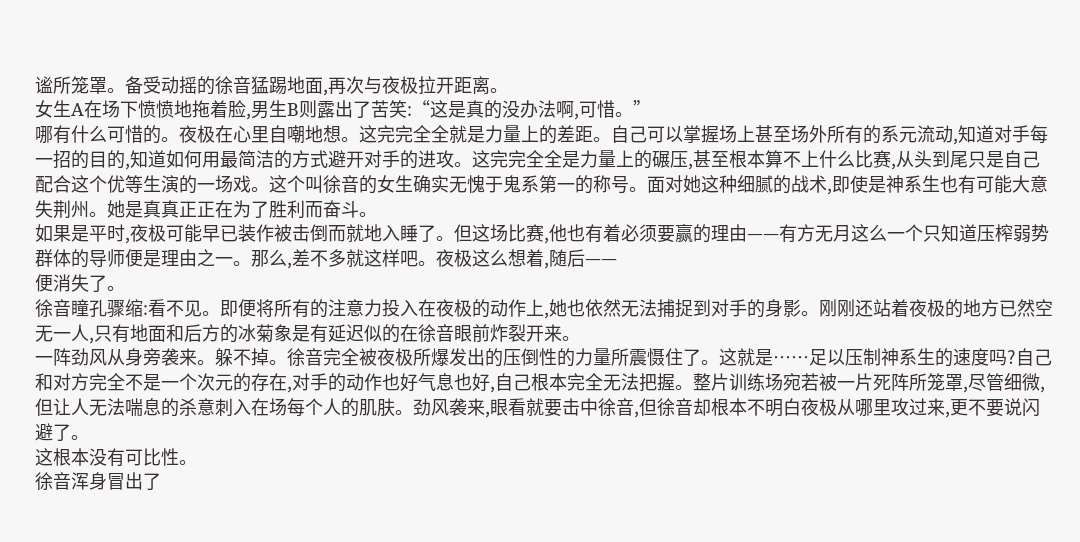谧所笼罩。备受动摇的徐音猛踢地面,再次与夜极拉开距离。
女生A在场下愤愤地拖着脸,男生B则露出了苦笑:“这是真的没办法啊,可惜。”
哪有什么可惜的。夜极在心里自嘲地想。这完完全全就是力量上的差距。自己可以掌握场上甚至场外所有的系元流动,知道对手每一招的目的,知道如何用最简洁的方式避开对手的进攻。这完完全全是力量上的碾压,甚至根本算不上什么比赛,从头到尾只是自己配合这个优等生演的一场戏。这个叫徐音的女生确实无愧于鬼系第一的称号。面对她这种细腻的战术,即使是神系生也有可能大意失荆州。她是真真正正在为了胜利而奋斗。
如果是平时,夜极可能早已装作被击倒而就地入睡了。但这场比赛,他也有着必须要赢的理由——有方无月这么一个只知道压榨弱势群体的导师便是理由之一。那么,差不多就这样吧。夜极这么想着,随后——
便消失了。
徐音瞳孔骤缩:看不见。即便将所有的注意力投入在夜极的动作上,她也依然无法捕捉到对手的身影。刚刚还站着夜极的地方已然空无一人,只有地面和后方的冰菊象是有延迟似的在徐音眼前炸裂开来。
一阵劲风从身旁袭来。躲不掉。徐音完全被夜极所爆发出的压倒性的力量所震慑住了。这就是……足以压制神系生的速度吗?自己和对方完全不是一个次元的存在,对手的动作也好气息也好,自己根本完全无法把握。整片训练场宛若被一片死阵所笼罩,尽管细微,但让人无法喘息的杀意刺入在场每个人的肌肤。劲风袭来,眼看就要击中徐音,但徐音却根本不明白夜极从哪里攻过来,更不要说闪避了。
这根本没有可比性。
徐音浑身冒出了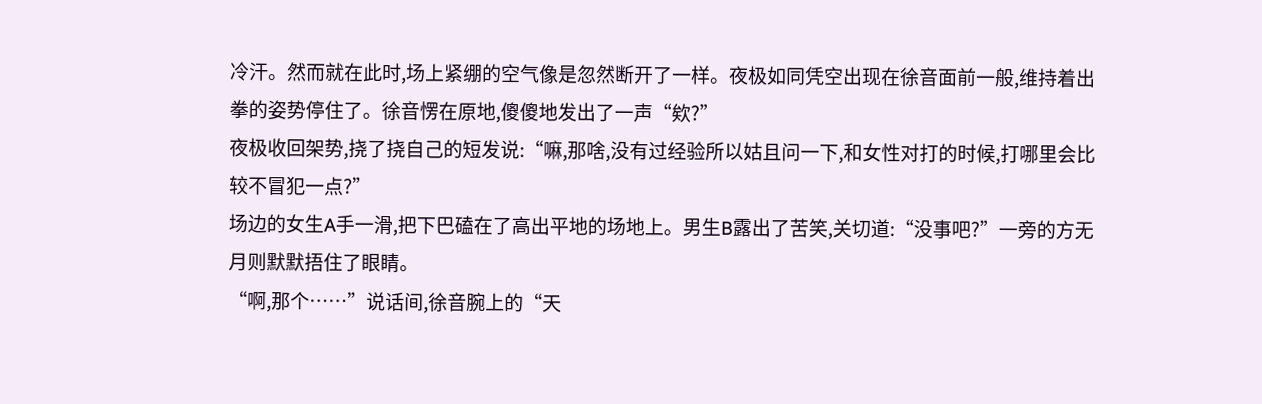冷汗。然而就在此时,场上紧绷的空气像是忽然断开了一样。夜极如同凭空出现在徐音面前一般,维持着出拳的姿势停住了。徐音愣在原地,傻傻地发出了一声“欸?”
夜极收回架势,挠了挠自己的短发说:“嘛,那啥,没有过经验所以姑且问一下,和女性对打的时候,打哪里会比较不冒犯一点?”
场边的女生A手一滑,把下巴磕在了高出平地的场地上。男生B露出了苦笑,关切道:“没事吧?”一旁的方无月则默默捂住了眼睛。
“啊,那个……”说话间,徐音腕上的“天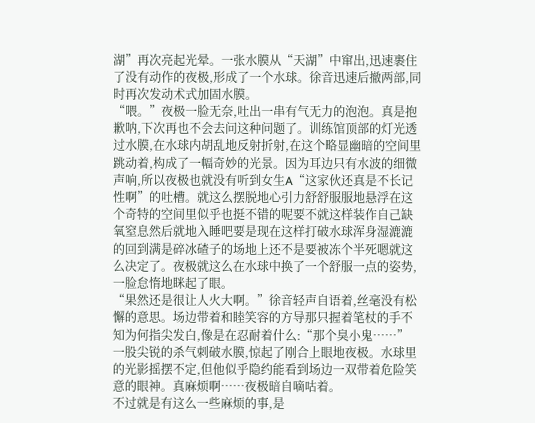湖”再次亮起光晕。一张水膜从“天湖”中窜出,迅速裹住了没有动作的夜极,形成了一个水球。徐音迅速后撤两部,同时再次发动术式加固水膜。
“喂。”夜极一脸无奈,吐出一串有气无力的泡泡。真是抱歉呐,下次再也不会去问这种问题了。训练馆顶部的灯光透过水膜,在水球内胡乱地反射折射,在这个略显幽暗的空间里跳动着,构成了一幅奇妙的光景。因为耳边只有水波的细微声响,所以夜极也就没有听到女生A“这家伙还真是不长记性啊”的吐槽。就这么摆脱地心引力舒舒服服地悬浮在这个奇特的空间里似乎也挺不错的呢要不就这样装作自己缺氧窒息然后就地入睡吧要是现在这样打破水球浑身湿漉漉的回到满是碎冰碴子的场地上还不是要被冻个半死嗯就这么决定了。夜极就这么在水球中换了一个舒服一点的姿势,一脸怠惰地眯起了眼。
“果然还是很让人火大啊。”徐音轻声自语着,丝毫没有松懈的意思。场边带着和睦笑容的方导那只握着笔杖的手不知为何指尖发白,像是在忍耐着什么:“那个臭小鬼……”
一股尖锐的杀气刺破水膜,惊起了刚合上眼地夜极。水球里的光影摇摆不定,但他似乎隐约能看到场边一双带着危险笑意的眼神。真麻烦啊……夜极暗自嘀咕着。
不过就是有这么一些麻烦的事,是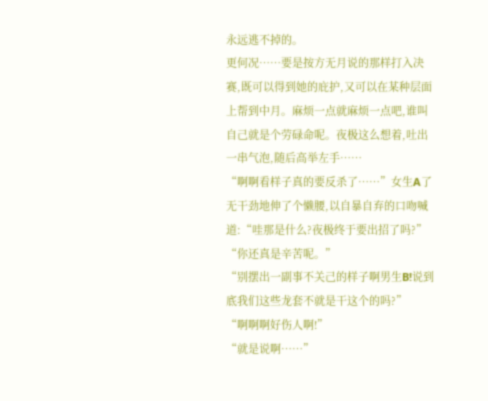永远逃不掉的。
更何况……要是按方无月说的那样打入决赛,既可以得到她的庇护,又可以在某种层面上帮到中月。麻烦一点就麻烦一点吧,谁叫自己就是个劳碌命呢。夜极这么想着,吐出一串气泡,随后高举左手……
“啊啊看样子真的要反杀了……”女生A了无干劲地伸了个懒腰,以自暴自弃的口吻喊道:“哇那是什么?夜极终于要出招了吗?”
“你还真是辛苦呢。”
“别摆出一副事不关己的样子啊男生B!说到底我们这些龙套不就是干这个的吗?”
“啊啊啊好伤人啊!”
“就是说啊……”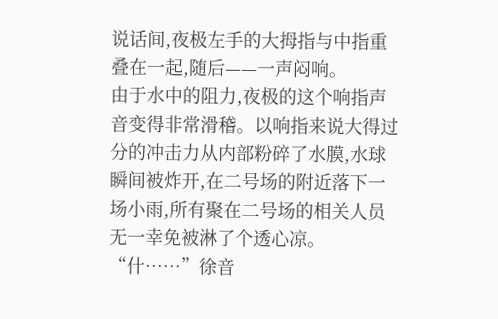说话间,夜极左手的大拇指与中指重叠在一起,随后——一声闷响。
由于水中的阻力,夜极的这个响指声音变得非常滑稽。以响指来说大得过分的冲击力从内部粉碎了水膜,水球瞬间被炸开,在二号场的附近落下一场小雨,所有聚在二号场的相关人员无一幸免被淋了个透心凉。
“什……”徐音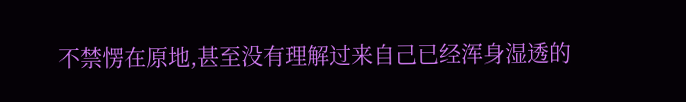不禁愣在原地,甚至没有理解过来自己已经浑身湿透的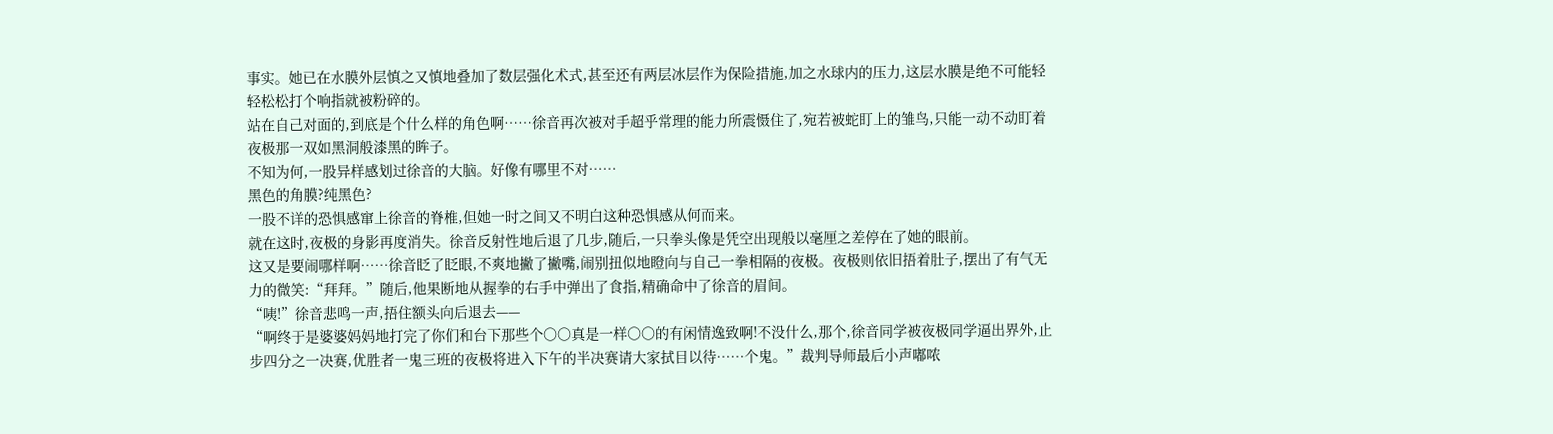事实。她已在水膜外层慎之又慎地叠加了数层强化术式,甚至还有两层冰层作为保险措施,加之水球内的压力,这层水膜是绝不可能轻轻松松打个响指就被粉碎的。
站在自己对面的,到底是个什么样的角色啊……徐音再次被对手超乎常理的能力所震慑住了,宛若被蛇盯上的雏鸟,只能一动不动盯着夜极那一双如黑洞般漆黑的眸子。
不知为何,一股异样感划过徐音的大脑。好像有哪里不对……
黑色的角膜?纯黑色?
一股不详的恐惧感窜上徐音的脊椎,但她一时之间又不明白这种恐惧感从何而来。
就在这时,夜极的身影再度消失。徐音反射性地后退了几步,随后,一只拳头像是凭空出现般以毫厘之差停在了她的眼前。
这又是要闹哪样啊……徐音眨了眨眼,不爽地撇了撇嘴,闹别扭似地瞪向与自己一拳相隔的夜极。夜极则依旧捂着肚子,摆出了有气无力的微笑:“拜拜。”随后,他果断地从握拳的右手中弹出了食指,精确命中了徐音的眉间。
“咦!”徐音悲鸣一声,捂住额头向后退去——
“啊终于是婆婆妈妈地打完了你们和台下那些个〇〇真是一样〇〇的有闲情逸致啊!不没什么,那个,徐音同学被夜极同学逼出界外,止步四分之一决赛,优胜者一鬼三班的夜极将进入下午的半决赛请大家拭目以待……个鬼。”裁判导师最后小声嘟哝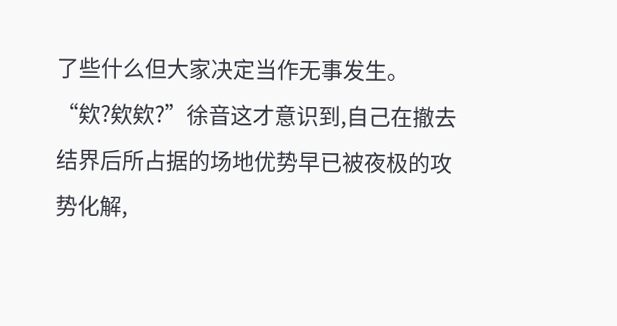了些什么但大家决定当作无事发生。
“欸?欸欸?”徐音这才意识到,自己在撤去结界后所占据的场地优势早已被夜极的攻势化解,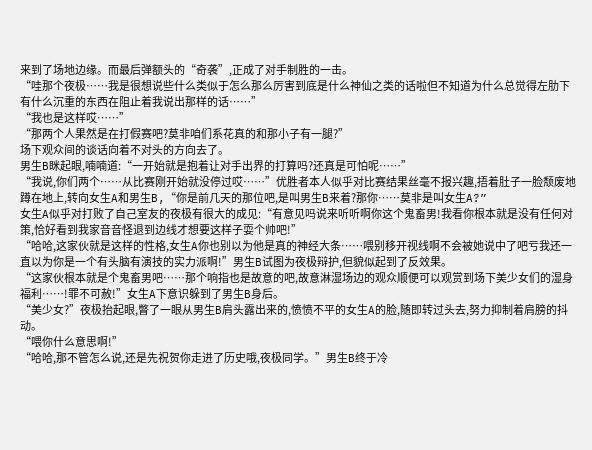来到了场地边缘。而最后弹额头的“奇袭”,正成了对手制胜的一击。
“哇那个夜极……我是很想说些什么类似于怎么那么厉害到底是什么神仙之类的话啦但不知道为什么总觉得左肋下有什么沉重的东西在阻止着我说出那样的话……”
“我也是这样哎……”
“那两个人果然是在打假赛吧?莫非咱们系花真的和那小子有一腿?”
场下观众间的谈话向着不对头的方向去了。
男生B眯起眼,喃喃道:“一开始就是抱着让对手出界的打算吗?还真是可怕呢……”
“我说,你们两个……从比赛刚开始就没停过哎……”优胜者本人似乎对比赛结果丝毫不报兴趣,捂着肚子一脸颓废地蹲在地上,转向女生A和男生B,“你是前几天的那位吧,是叫男生B来着?那你……莫非是叫女生A?”
女生A似乎对打败了自己室友的夜极有很大的成见:“有意见吗说来听听啊你这个鬼畜男!我看你根本就是没有任何对策,恰好看到我家音音怪退到边线才想要这样子耍个帅吧!”
“哈哈,这家伙就是这样的性格,女生A你也别以为他是真的神经大条……喂别移开视线啊不会被她说中了吧亏我还一直以为你是一个有头脑有演技的实力派啊!”男生B试图为夜极辩护,但貌似起到了反效果。
“这家伙根本就是个鬼畜男吧……那个响指也是故意的吧,故意淋湿场边的观众顺便可以观赏到场下美少女们的湿身福利……!罪不可赦!”女生A下意识躲到了男生B身后。
“美少女?”夜极抬起眼,瞥了一眼从男生B肩头露出来的,愤愤不平的女生A的脸,随即转过头去,努力抑制着肩膀的抖动。
“喂你什么意思啊!”
“哈哈,那不管怎么说,还是先祝贺你走进了历史哦,夜极同学。”男生B终于冷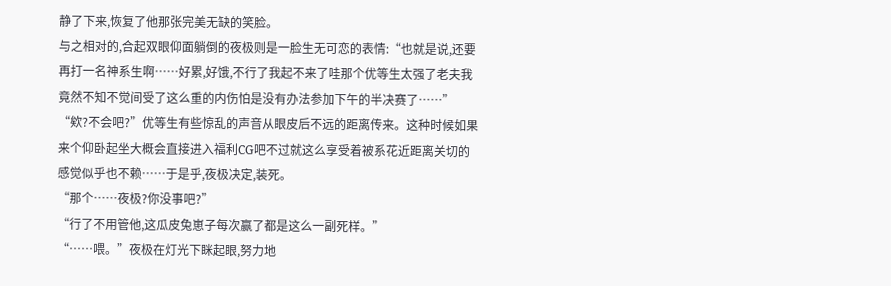静了下来,恢复了他那张完美无缺的笑脸。
与之相对的,合起双眼仰面躺倒的夜极则是一脸生无可恋的表情:“也就是说,还要再打一名神系生啊……好累,好饿,不行了我起不来了哇那个优等生太强了老夫我竟然不知不觉间受了这么重的内伤怕是没有办法参加下午的半决赛了……”
“欸?不会吧?”优等生有些惊乱的声音从眼皮后不远的距离传来。这种时候如果来个仰卧起坐大概会直接进入福利CG吧不过就这么享受着被系花近距离关切的感觉似乎也不赖……于是乎,夜极决定,装死。
“那个……夜极?你没事吧?”
“行了不用管他,这瓜皮兔崽子每次赢了都是这么一副死样。”
“……喂。”夜极在灯光下眯起眼,努力地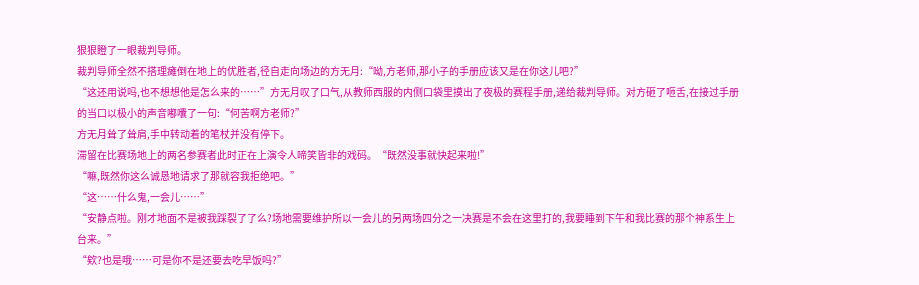狠狠瞪了一眼裁判导师。
裁判导师全然不搭理瘫倒在地上的优胜者,径自走向场边的方无月:“呦,方老师,那小子的手册应该又是在你这儿吧?”
“这还用说吗,也不想想他是怎么来的……”方无月叹了口气,从教师西服的内侧口袋里摸出了夜极的赛程手册,递给裁判导师。对方砸了咂舌,在接过手册的当口以极小的声音嘟囔了一句:“何苦啊方老师?”
方无月耸了耸肩,手中转动着的笔杖并没有停下。
滞留在比赛场地上的两名参赛者此时正在上演令人啼笑皆非的戏码。“既然没事就快起来啦!”
“嘛,既然你这么诚恳地请求了那就容我拒绝吧。”
“这……什么鬼,一会儿……”
“安静点啦。刚才地面不是被我踩裂了了么?场地需要维护所以一会儿的另两场四分之一决赛是不会在这里打的,我要睡到下午和我比赛的那个神系生上台来。”
“欸?也是哦……可是你不是还要去吃早饭吗?”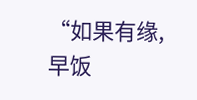“如果有缘,早饭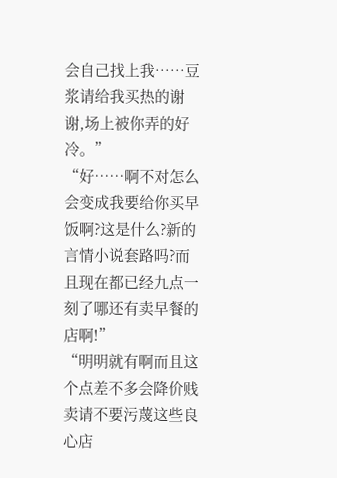会自己找上我……豆浆请给我买热的谢谢,场上被你弄的好冷。”
“好……啊不对怎么会变成我要给你买早饭啊?这是什么?新的言情小说套路吗?而且现在都已经九点一刻了哪还有卖早餐的店啊!”
“明明就有啊而且这个点差不多会降价贱卖请不要污蔑这些良心店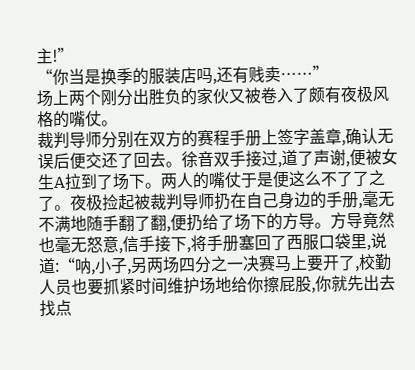主!”
“你当是换季的服装店吗,还有贱卖……”
场上两个刚分出胜负的家伙又被卷入了颇有夜极风格的嘴仗。
裁判导师分别在双方的赛程手册上签字盖章,确认无误后便交还了回去。徐音双手接过,道了声谢,便被女生A拉到了场下。两人的嘴仗于是便这么不了了之了。夜极捡起被裁判导师扔在自己身边的手册,毫无不满地随手翻了翻,便扔给了场下的方导。方导竟然也毫无怒意,信手接下,将手册塞回了西服口袋里,说道:“呐,小子,另两场四分之一决赛马上要开了,校勤人员也要抓紧时间维护场地给你擦屁股,你就先出去找点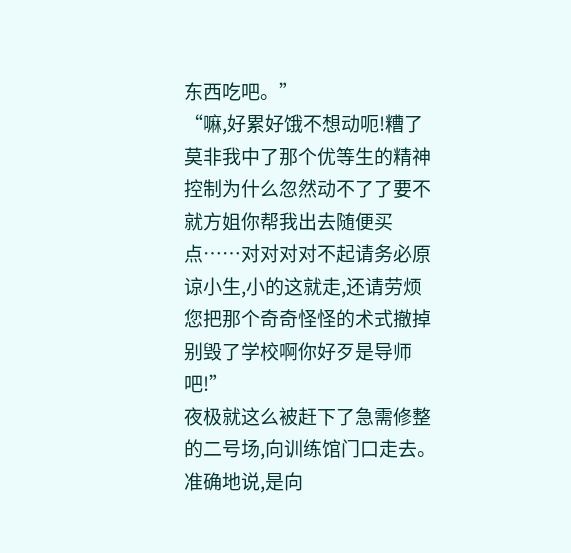东西吃吧。”
“嘛,好累好饿不想动呃!糟了莫非我中了那个优等生的精神控制为什么忽然动不了了要不就方姐你帮我出去随便买点……对对对对不起请务必原谅小生,小的这就走,还请劳烦您把那个奇奇怪怪的术式撤掉别毁了学校啊你好歹是导师吧!”
夜极就这么被赶下了急需修整的二号场,向训练馆门口走去。
准确地说,是向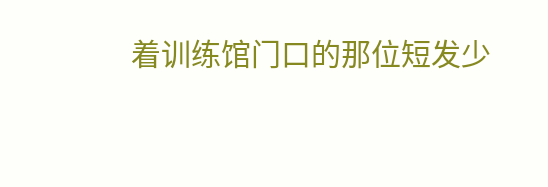着训练馆门口的那位短发少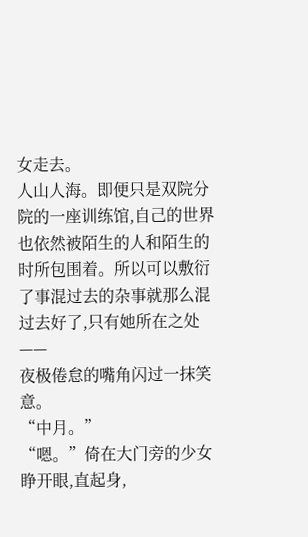女走去。
人山人海。即便只是双院分院的一座训练馆,自己的世界也依然被陌生的人和陌生的时所包围着。所以可以敷衍了事混过去的杂事就那么混过去好了,只有她所在之处——
夜极倦怠的嘴角闪过一抹笑意。
“中月。”
“嗯。”倚在大门旁的少女睁开眼,直起身,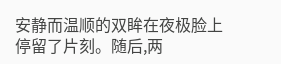安静而温顺的双眸在夜极脸上停留了片刻。随后,两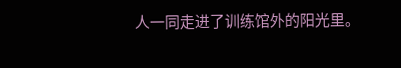人一同走进了训练馆外的阳光里。